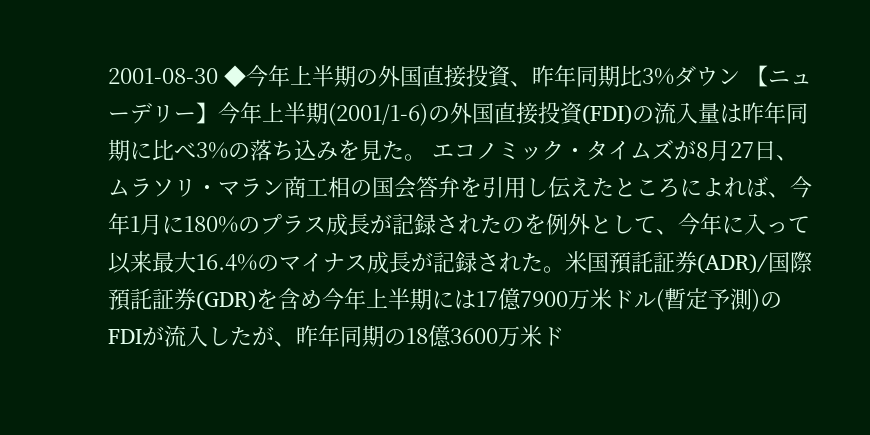2001-08-30 ◆今年上半期の外国直接投資、昨年同期比3%ダウン 【ニューデリー】今年上半期(2001/1-6)の外国直接投資(FDI)の流入量は昨年同期に比べ3%の落ち込みを見た。 エコノミック・タイムズが8月27日、ムラソリ・マラン商工相の国会答弁を引用し伝えたところによれば、今年1月に180%のプラス成長が記録されたのを例外として、今年に入って以来最大16.4%のマイナス成長が記録された。米国預託証券(ADR)/国際預託証券(GDR)を含め今年上半期には17億7900万米ドル(暫定予測)のFDIが流入したが、昨年同期の18億3600万米ド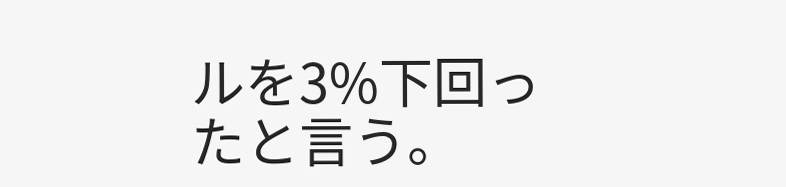ルを3%下回ったと言う。